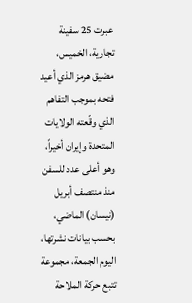عبرت 25 سفينة تجارية، الخميس، مضيق هرمز الذي أعيد فتحه بموجب التفاهم الذي وقّعته الولايات المتحدة وإيران أخيراً، وهو أعلى عدد للسفن منذ منتصف أبريل (نيسان) الماضي، بحسب بيانات نشرتها، اليوم الجمعة، مجموعة تتبع حركة الملاحة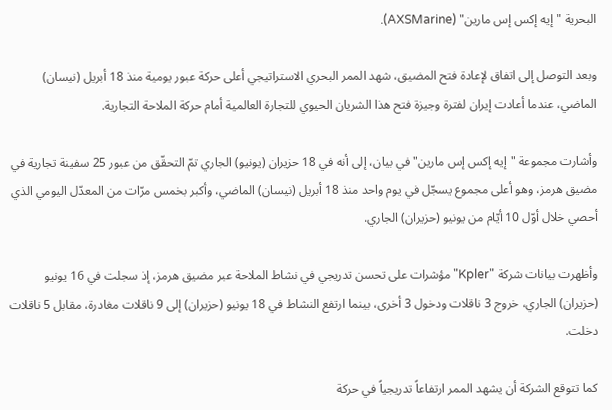البحرية "إيه إكس إس مارين" (AXSMarine).

وبعد التوصل إلى اتفاق لإعادة فتح المضيق، شهد الممر البحري الاستراتيجي أعلى حركة عبور يومية منذ 18 أبريل (نيسان) الماضي، عندما أعادت إيران لفترة وجيزة فتح هذا الشريان الحيوي للتجارة العالمية أمام حركة الملاحة التجارية.

وأشارت مجموعة "إيه إكس إس مارين" في بيان، إلى أنه في 18 حزيران (يونيو) الجاري تمّ التحقّق من عبور 25 سفينة تجارية في مضيق هرمز، وهو أعلى مجموع يسجّل في يوم واحد منذ 18 أبريل (نيسان) الماضي، وأكبر بخمس مرّات من المعدّل اليومي الذي أحصي خلال أوّل 10 أيّام من يونيو (حزيران) الجاري.

وأظهرت بيانات شركة "Kpler" مؤشرات على تحسن تدريجي في نشاط الملاحة عبر مضيق هرمز، إذ سجلت في 16 يونيو (حزيران) الجاري، خروج 3 ناقلات ودخول 3 أخرى، بينما ارتفع النشاط في 18 يونيو (حزيران) إلى 9 ناقلات مغادرة، مقابل 5 ناقلات دخلت.

كما تتوقع الشركة أن يشهد الممر ارتفاعاً تدريجياً في حركة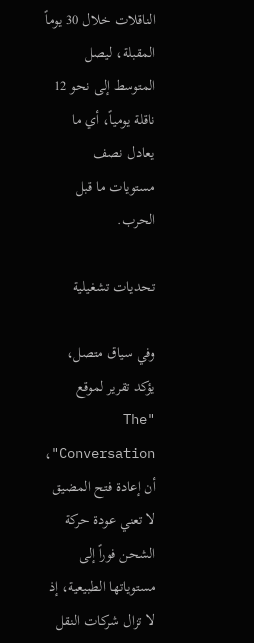الناقلات خلال 30 يوماً المقبلة، ليصل المتوسط إلى نحو 12 ناقلة يومياً، أي ما يعادل نصف مستويات ما قبل الحرب.

تحديات تشغيلية

وفي سياق متصل، يؤكد تقرير لموقع "The Conversation"، أن إعادة فتح المضيق لا تعني عودة حركة الشحن فوراً إلى مستوياتها الطبيعية، إذ لا تزال شركات النقل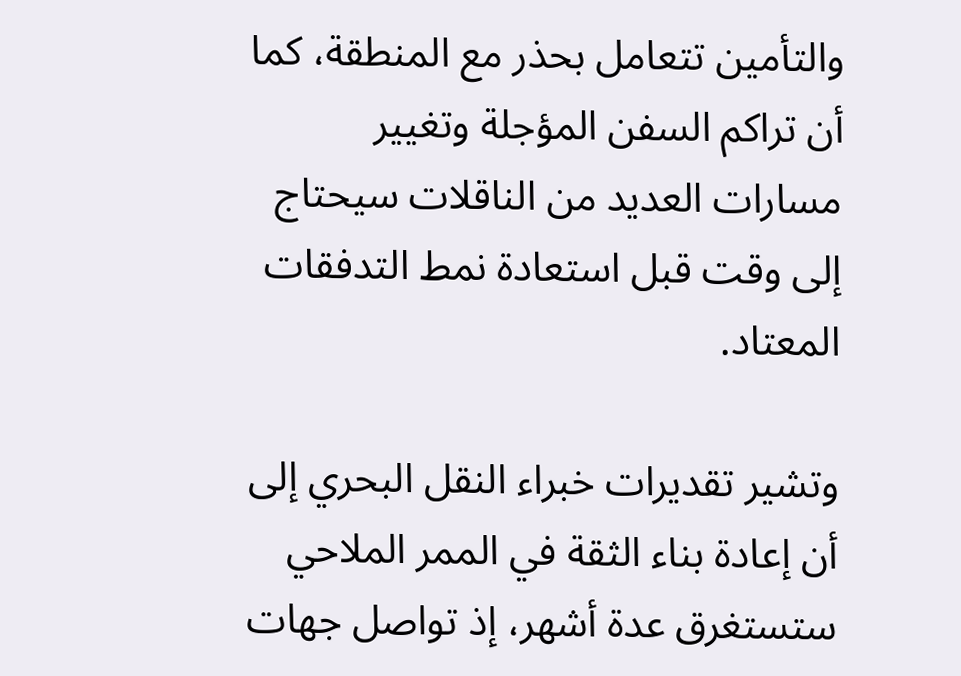والتأمين تتعامل بحذر مع المنطقة، كما أن تراكم السفن المؤجلة وتغيير مسارات العديد من الناقلات سيحتاج إلى وقت قبل استعادة نمط التدفقات المعتاد.

وتشير تقديرات خبراء النقل البحري إلى أن إعادة بناء الثقة في الممر الملاحي ستستغرق عدة أشهر، إذ تواصل جهات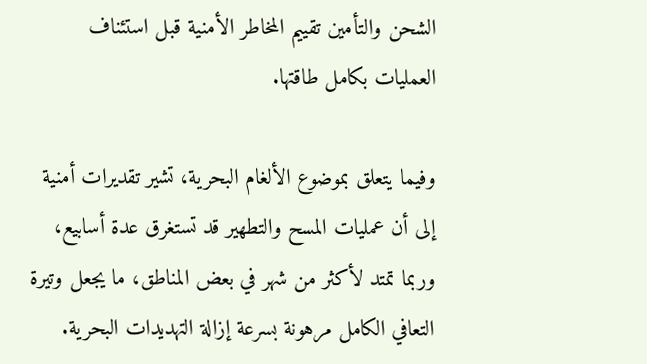الشحن والتأمين تقييم المخاطر الأمنية قبل استئناف العمليات بكامل طاقتها.

وفيما يتعلق بموضوع الألغام البحرية، تشير تقديرات أمنية إلى أن عمليات المسح والتطهير قد تستغرق عدة أسابيع، وربما تمتد لأكثر من شهر في بعض المناطق، ما يجعل وتيرة التعافي الكامل مرهونة بسرعة إزالة التهديدات البحرية.